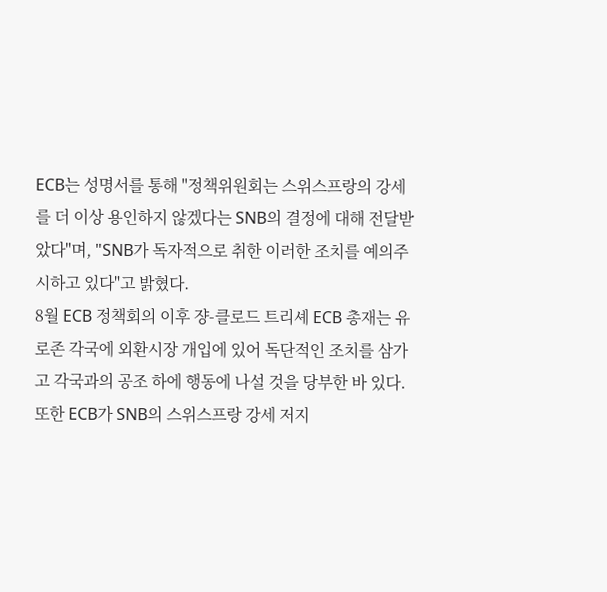ECB는 성명서를 통해 "정책위원회는 스위스프랑의 강세를 더 이상 용인하지 않겠다는 SNB의 결정에 대해 전달받았다"며, "SNB가 독자적으로 취한 이러한 조치를 예의주시하고 있다"고 밝혔다.
8월 ECB 정책회의 이후 쟝-클로드 트리셰 ECB 총재는 유로존 각국에 외환시장 개입에 있어 독단적인 조치를 삼가고 각국과의 공조 하에 행동에 나설 것을 당부한 바 있다.
또한 ECB가 SNB의 스위스프랑 강세 저지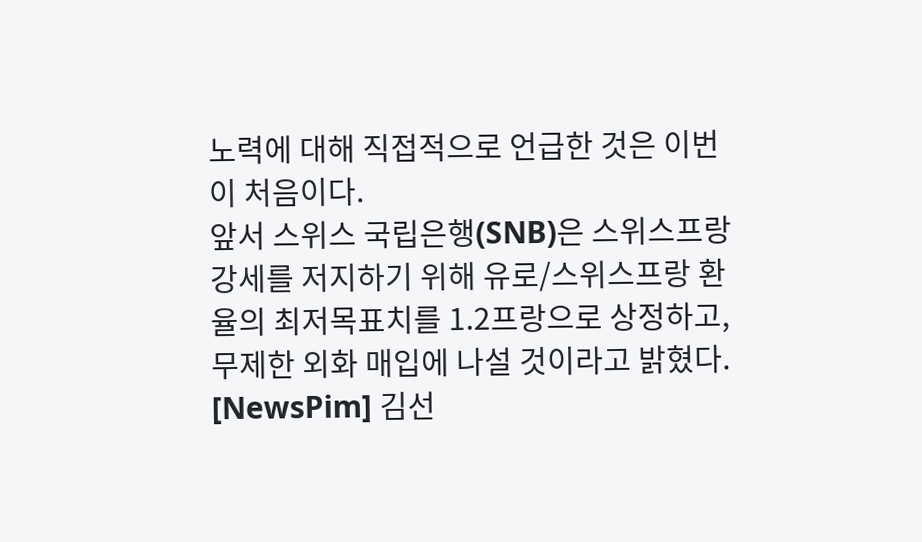노력에 대해 직접적으로 언급한 것은 이번이 처음이다.
앞서 스위스 국립은행(SNB)은 스위스프랑 강세를 저지하기 위해 유로/스위스프랑 환율의 최저목표치를 1.2프랑으로 상정하고, 무제한 외화 매입에 나설 것이라고 밝혔다.
[NewsPim] 김선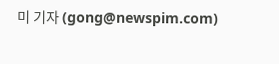미 기자 (gong@newspim.com)